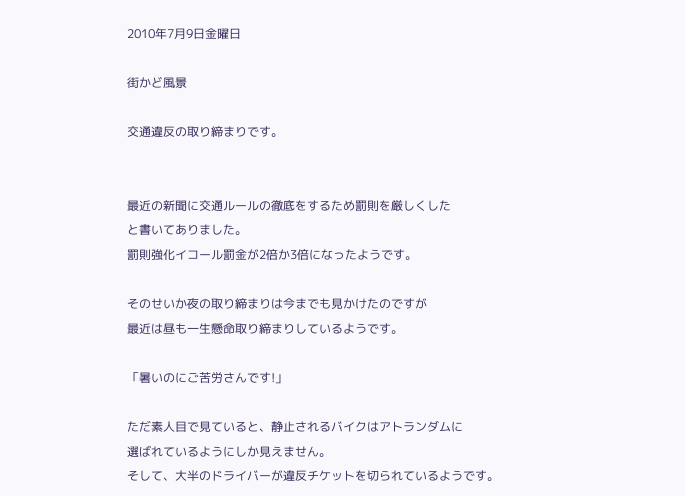2010年7月9日金曜日

街かど風景

交通違反の取り締まりです。


最近の新聞に交通ルールの徹底をするため罰則を厳しくした
と書いてありました。
罰則強化イコール罰金が2倍か3倍になったようです。

そのせいか夜の取り締まりは今までも見かけたのですが
最近は昼も一生懸命取り締まりしているようです。

「暑いのにご苦労さんです!」

ただ素人目で見ていると、静止されるバイクはアトランダムに
選ばれているようにしか見えません。
そして、大半のドライバーが違反チケットを切られているようです。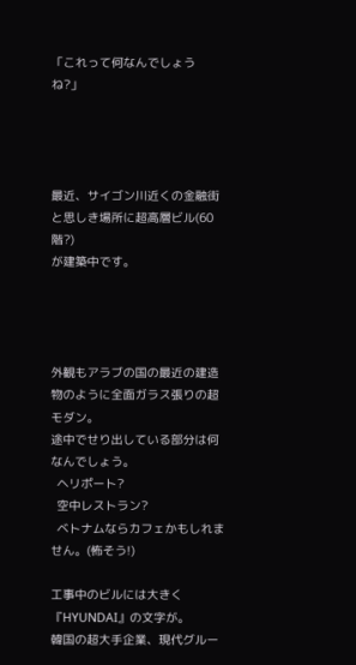「これって何なんでしょうね?」




最近、サイゴン川近くの金融街と思しき場所に超高層ビル(60階?)
が建築中です。




外観もアラブの国の最近の建造物のように全面ガラス張りの超モダン。
途中でせり出している部分は何なんでしょう。
  ヘリポート?
  空中レストラン?
  ベトナムならカフェかもしれません。(怖そう!)

工事中のビルには大きく『HYUNDAI』の文字が。
韓国の超大手企業、現代グルー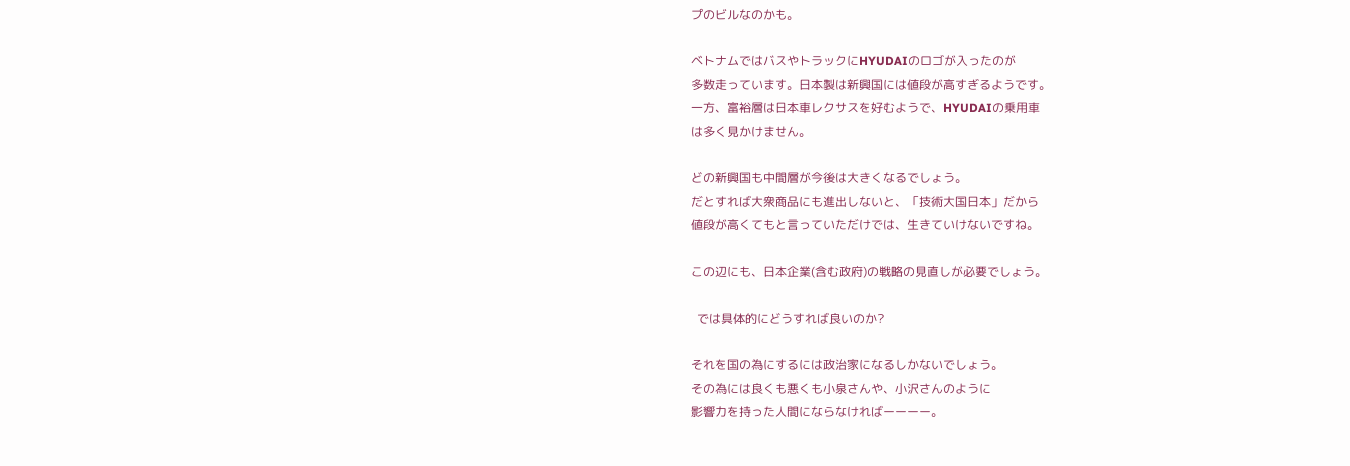プのビルなのかも。

ベトナムではバスやトラックにHYUDAIのロゴが入ったのが
多数走っています。日本製は新興国には値段が高すぎるようです。
一方、富裕層は日本車レクサスを好むようで、HYUDAIの乗用車
は多く見かけません。

どの新興国も中間層が今後は大きくなるでしょう。
だとすれば大衆商品にも進出しないと、「技術大国日本」だから
値段が高くてもと言っていただけでは、生きていけないですね。

この辺にも、日本企業(含む政府)の戦略の見直しが必要でしょう。

  では具体的にどうすれば良いのか?

それを国の為にするには政治家になるしかないでしょう。
その為には良くも悪くも小泉さんや、小沢さんのように
影響力を持った人間にならなければーーーー。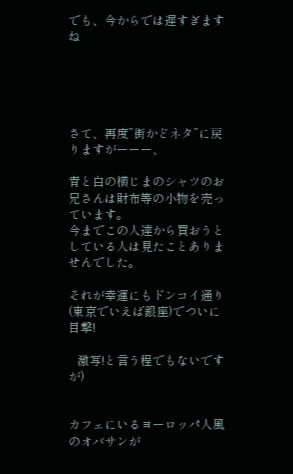でも、今からでは遅すぎますね





さて、再度”街かどネタ”に戻りますがーーー、

青と白の横じまのシャツのお兄さんは財布等の小物を売っています。
今までこの人達から買おうとしている人は見たことありませんでした。

それが幸運にもドンコイ通り(東京でいえば銀座)でついに目撃!

   激写!と言う程でもないですが)


カフェにいるヨーロッパ人風のオバサンが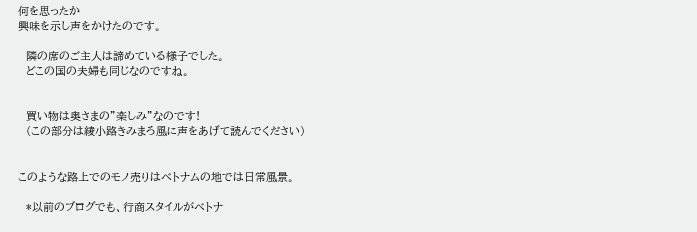何を思ったか
興味を示し声をかけたのです。

  隣の席のご主人は諦めている様子でした。
  どこの国の夫婦も同じなのですね。


  買い物は奥さまの”楽しみ”なのです!
  (この部分は綾小路きみまろ風に声をあげて読んでください)


このような路上でのモノ売りはベトナムの地では日常風景。

  *以前のブログでも、行商スタイルがベトナ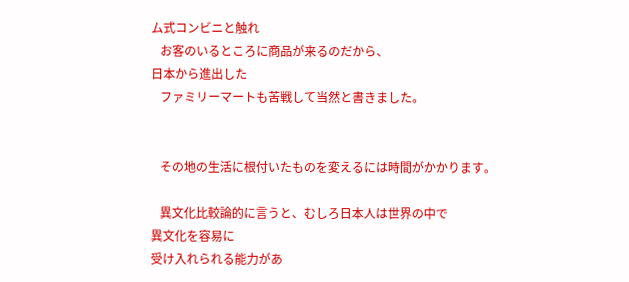ム式コンビニと触れ
   お客のいるところに商品が来るのだから、
日本から進出した
   ファミリーマートも苦戦して当然と書きました。


   その地の生活に根付いたものを変えるには時間がかかります。

   異文化比較論的に言うと、むしろ日本人は世界の中で
異文化を容易に
受け入れられる能力があ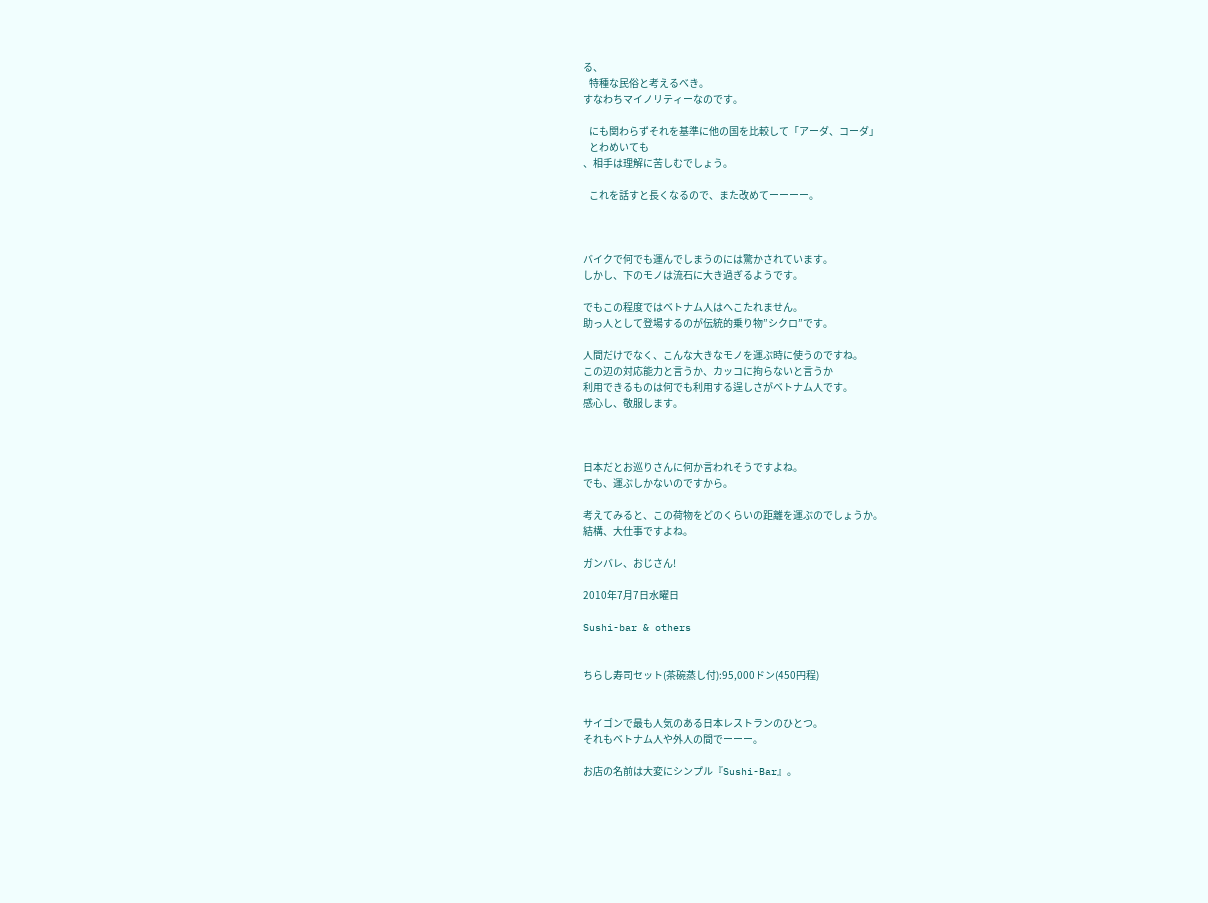る、
   特種な民俗と考えるべき。
すなわちマイノリティーなのです。

   にも関わらずそれを基準に他の国を比較して「アーダ、コーダ」
   とわめいても
、相手は理解に苦しむでしょう。

   これを話すと長くなるので、また改めてーーーー。



バイクで何でも運んでしまうのには驚かされています。
しかし、下のモノは流石に大き過ぎるようです。

でもこの程度ではベトナム人はへこたれません。
助っ人として登場するのが伝統的乗り物”シクロ”です。

人間だけでなく、こんな大きなモノを運ぶ時に使うのですね。
この辺の対応能力と言うか、カッコに拘らないと言うか
利用できるものは何でも利用する逞しさがベトナム人です。
感心し、敬服します。



日本だとお巡りさんに何か言われそうですよね。
でも、運ぶしかないのですから。

考えてみると、この荷物をどのくらいの距離を運ぶのでしょうか。
結構、大仕事ですよね。

ガンバレ、おじさん!

2010年7月7日水曜日

Sushi-bar & others


ちらし寿司セット(茶碗蒸し付):95,000ドン(450円程)


サイゴンで最も人気のある日本レストランのひとつ。
それもベトナム人や外人の間でーーー。

お店の名前は大変にシンプル『Sushi-Bar』。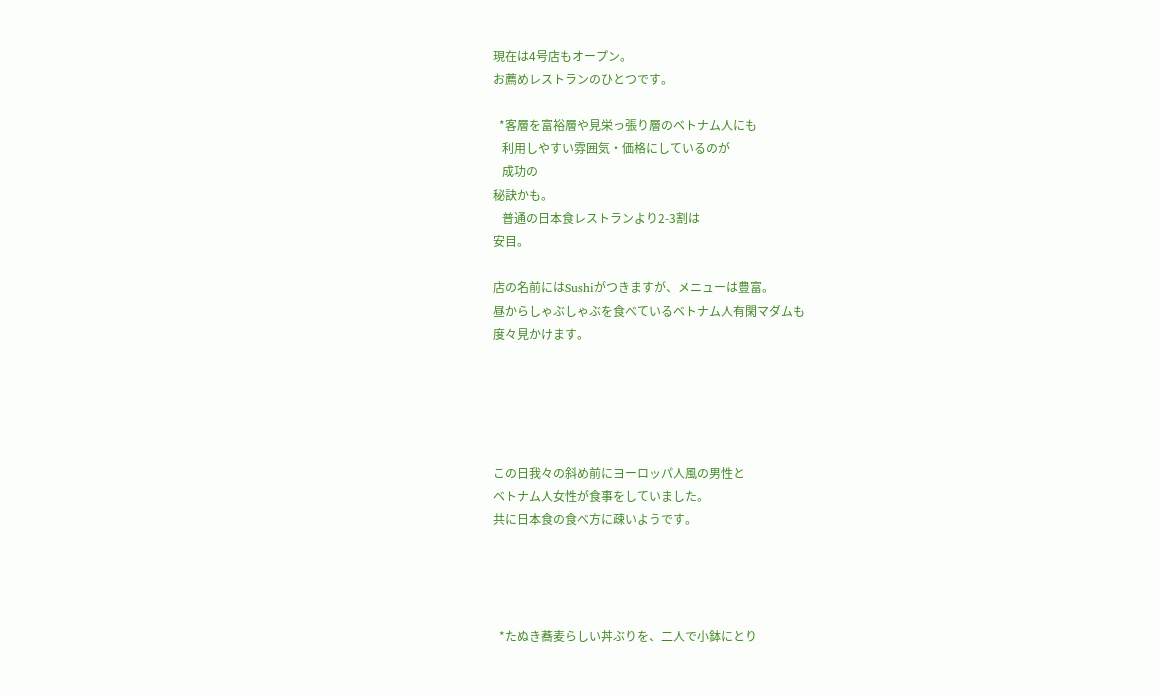現在は4号店もオープン。
お薦めレストランのひとつです。

  *客層を富裕層や見栄っ張り層のベトナム人にも
   利用しやすい雰囲気・価格にしているのが
   成功の
秘訣かも。
   普通の日本食レストランより2-3割は
安目。

店の名前にはSushiがつきますが、メニューは豊富。
昼からしゃぶしゃぶを食べているベトナム人有閑マダムも
度々見かけます。





この日我々の斜め前にヨーロッパ人風の男性と
ベトナム人女性が食事をしていました。
共に日本食の食べ方に疎いようです。




  *たぬき蕎麦らしい丼ぶりを、二人で小鉢にとり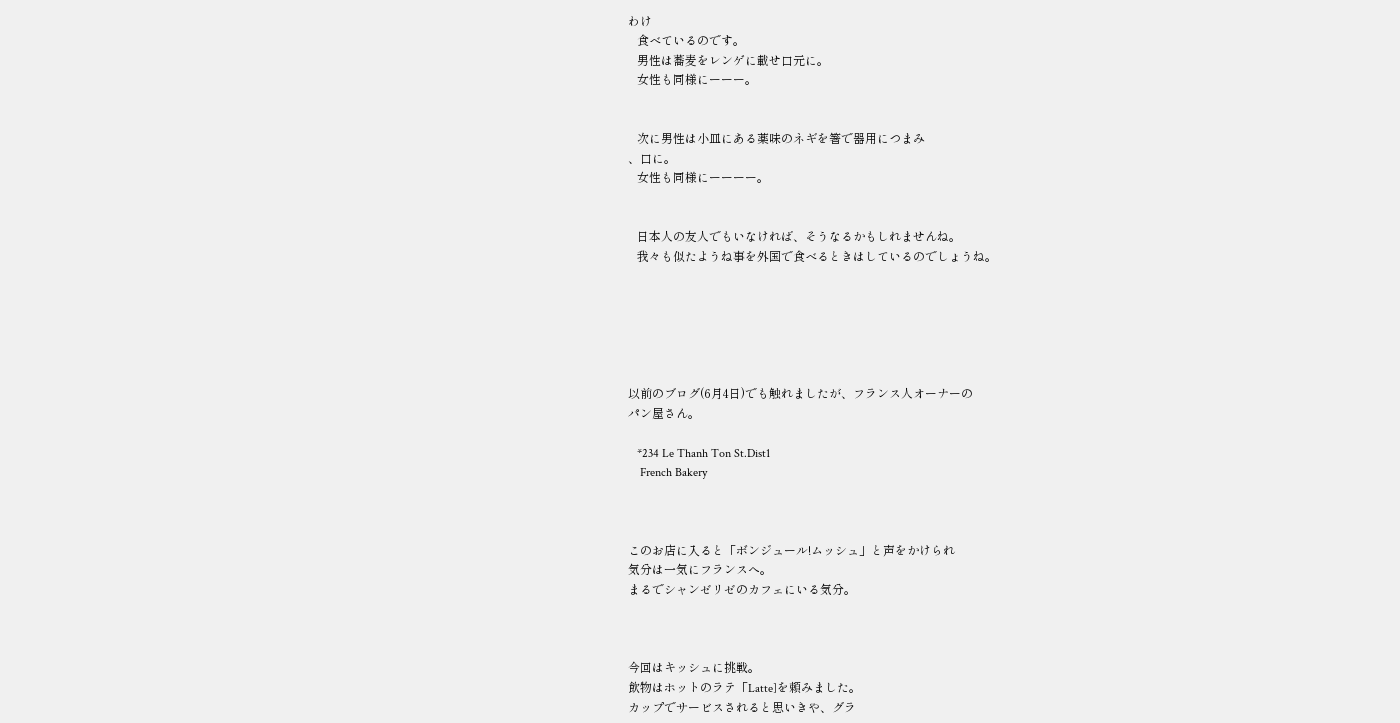わけ
   食べているのです。
   男性は蕎麦をレンゲに載せ口元に。
   女性も同様にーーー。


   次に男性は小皿にある薬味のネギを箸で器用につまみ
、口に。
   女性も同様にーーーー。


   日本人の友人でもいなければ、そうなるかもしれませんね。
   我々も似たようね事を外国で食べるときはしているのでしょうね。






以前のブログ(6月4日)でも触れましたが、フランス人オーナーの
パン屋さん。

   *234 Le Thanh Ton St.Dist1
    French Bakery



このお店に入ると「ボンジュール!ムッシュ」と声をかけられ
気分は一気にフランスへ。
まるでシャンゼリゼのカフェにいる気分。



今回はキッシュに挑戦。
飲物はホットのラテ「Latte]を頼みました。
カップでサービスされると思いきや、グラ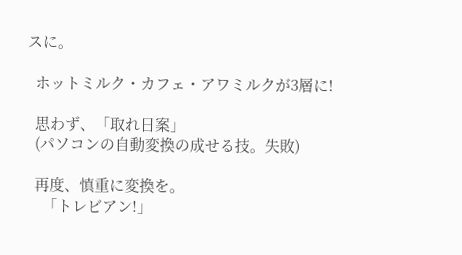スに。

  ホットミルク・カフェ・アワミルクが3層に!

  思わず、「取れ日案」
  (パソコンの自動変換の成せる技。失敗)

  再度、慎重に変換を。
    「トレビアン!」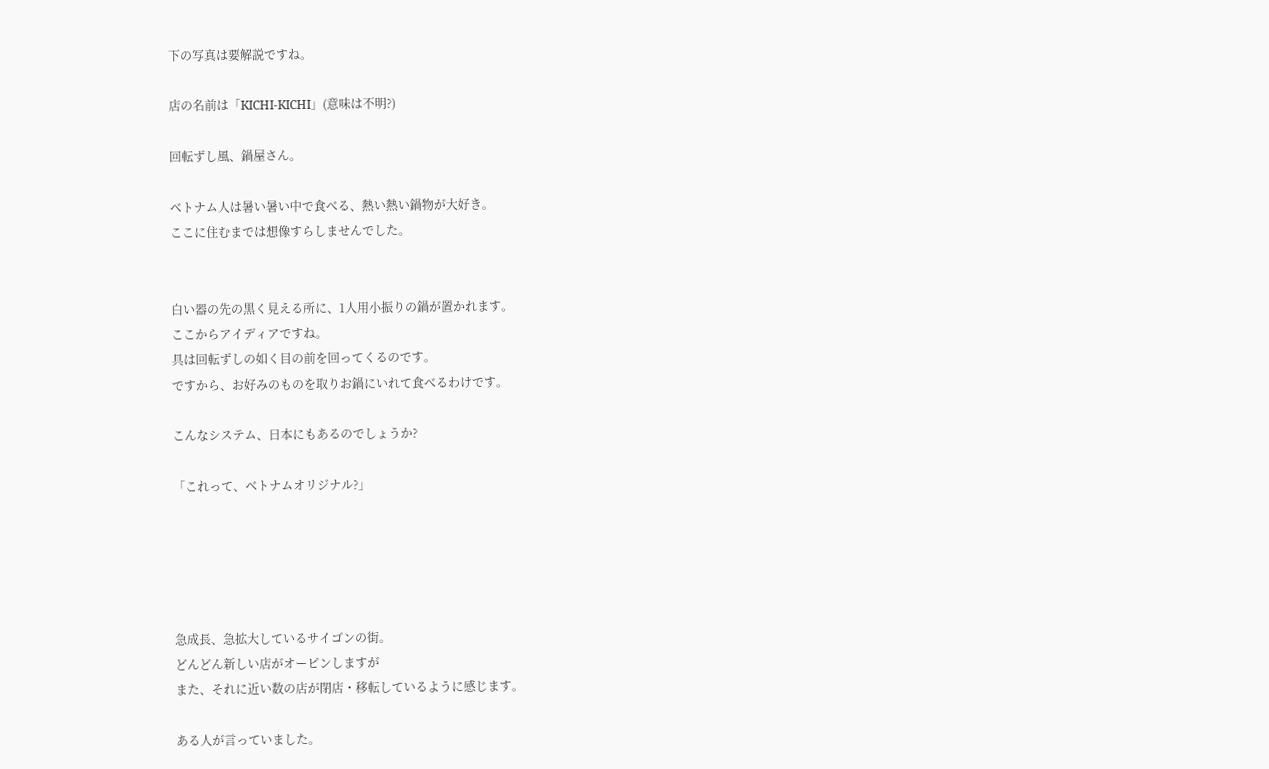下の写真は要解説ですね。

店の名前は「KICHI-KICHI」(意味は不明?)

回転ずし風、鍋屋さん。

ベトナム人は暑い暑い中で食べる、熱い熱い鍋物が大好き。
ここに住むまでは想像すらしませんでした。


白い器の先の黒く見える所に、1人用小振りの鍋が置かれます。
ここからアイディアですね。
具は回転ずしの如く目の前を回ってくるのです。
ですから、お好みのものを取りお鍋にいれて食べるわけです。

こんなシステム、日本にもあるのでしょうか?

「これって、ベトナムオリジナル?」





急成長、急拡大しているサイゴンの街。
どんどん新しい店がオーピンしますが
また、それに近い数の店が閉店・移転しているように感じます。

ある人が言っていました。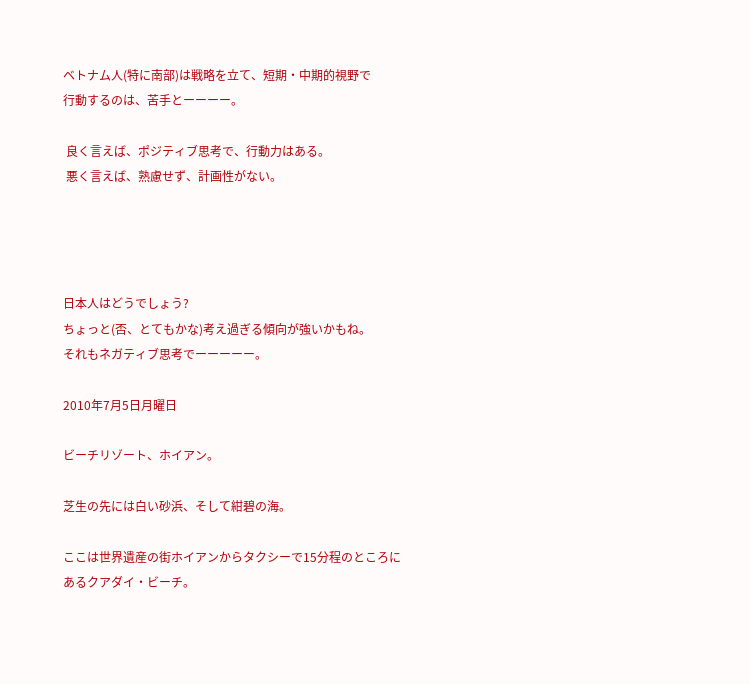ベトナム人(特に南部)は戦略を立て、短期・中期的視野で
行動するのは、苦手とーーーー。

 良く言えば、ポジティブ思考で、行動力はある。
 悪く言えば、熟慮せず、計画性がない。




日本人はどうでしょう?
ちょっと(否、とてもかな)考え過ぎる傾向が強いかもね。
それもネガティブ思考でーーーーー。

2010年7月5日月曜日

ビーチリゾート、ホイアン。

芝生の先には白い砂浜、そして紺碧の海。

ここは世界遺産の街ホイアンからタクシーで15分程のところに
あるクアダイ・ビーチ。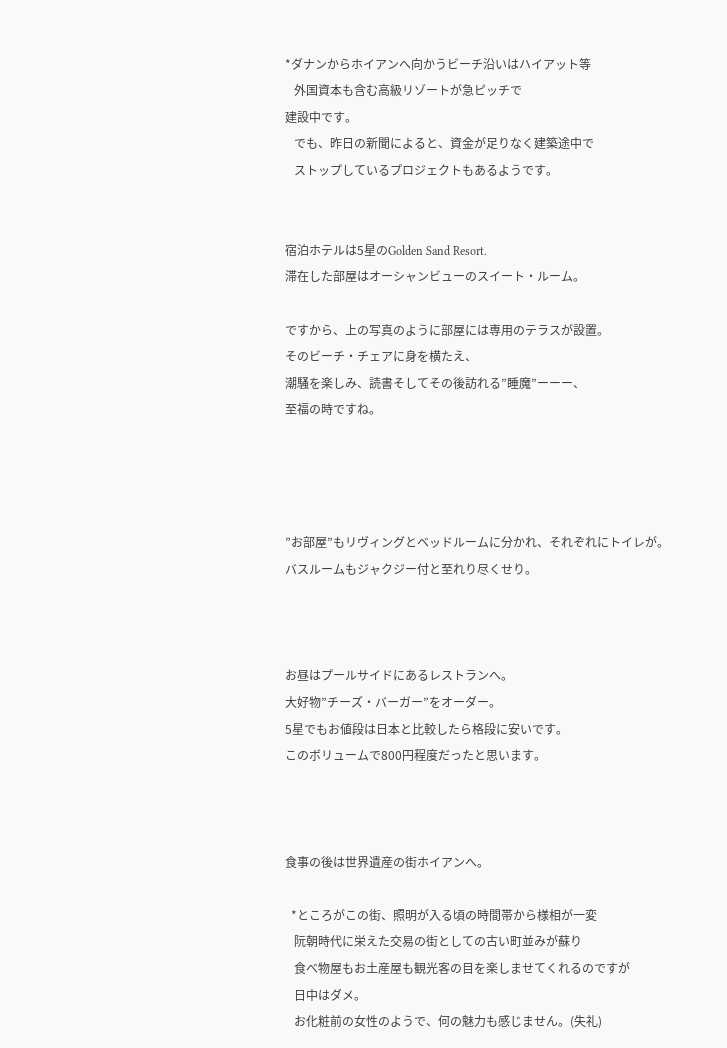*ダナンからホイアンへ向かうビーチ沿いはハイアット等
   外国資本も含む高級リゾートが急ピッチで
建設中です。
   でも、昨日の新聞によると、資金が足りなく建築途中で
   ストップしているプロジェクトもあるようです。


宿泊ホテルは5星のGolden Sand Resort.
滞在した部屋はオーシャンビューのスイート・ルーム。

ですから、上の写真のように部屋には専用のテラスが設置。
そのビーチ・チェアに身を横たえ、
潮騒を楽しみ、読書そしてその後訪れる”睡魔”ーーー、
至福の時ですね。




”お部屋”もリヴィングとベッドルームに分かれ、それぞれにトイレが。
バスルームもジャクジー付と至れり尽くせり。



お昼はプールサイドにあるレストランへ。
大好物”チーズ・バーガー”をオーダー。
5星でもお値段は日本と比較したら格段に安いです。
このボリュームで800円程度だったと思います。



食事の後は世界遺産の街ホイアンへ。

  *ところがこの街、照明が入る頃の時間帯から様相が一変
   阮朝時代に栄えた交易の街としての古い町並みが蘇り
   食べ物屋もお土産屋も観光客の目を楽しませてくれるのですが
   日中はダメ。
   お化粧前の女性のようで、何の魅力も感じません。(失礼)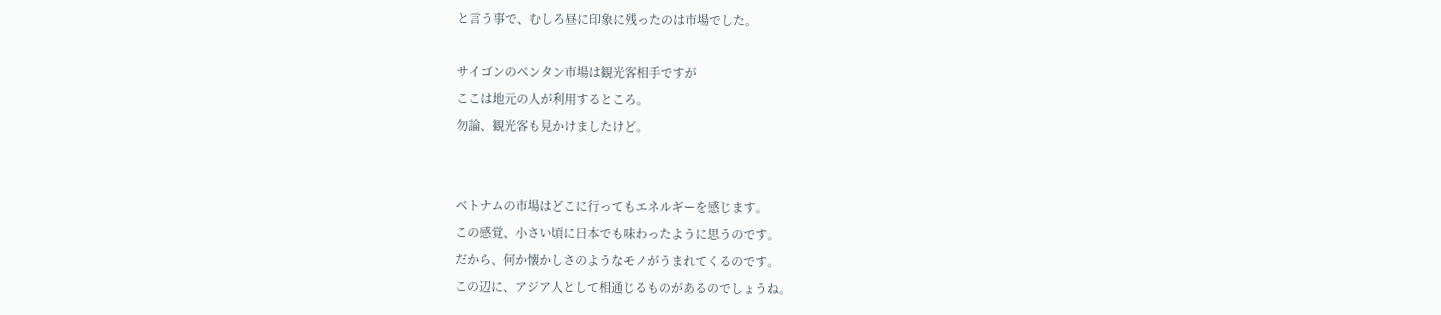と言う事で、むしろ昼に印象に残ったのは市場でした。

サイゴンのベンタン市場は観光客相手ですが
ここは地元の人が利用するところ。
勿論、観光客も見かけましたけど。


ベトナムの市場はどこに行ってもエネルギーを感じます。
この感覚、小さい頃に日本でも味わったように思うのです。
だから、何か懐かしさのようなモノがうまれてくるのです。
この辺に、アジア人として相通じるものがあるのでしょうね。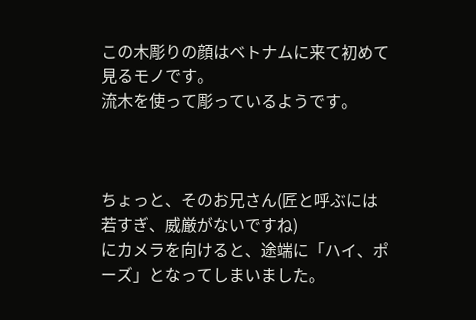この木彫りの顔はベトナムに来て初めて見るモノです。
流木を使って彫っているようです。



ちょっと、そのお兄さん(匠と呼ぶには若すぎ、威厳がないですね)
にカメラを向けると、途端に「ハイ、ポーズ」となってしまいました。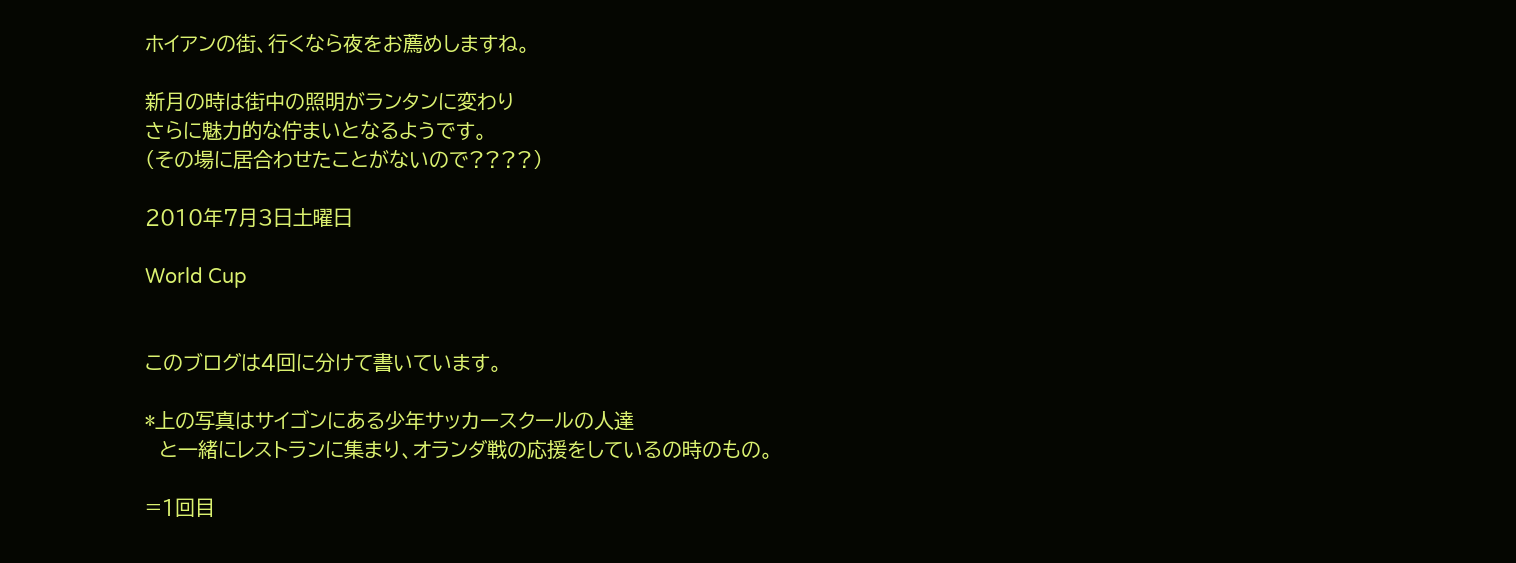ホイアンの街、行くなら夜をお薦めしますね。

新月の時は街中の照明がランタンに変わり
さらに魅力的な佇まいとなるようです。
(その場に居合わせたことがないので????)

2010年7月3日土曜日

World Cup


このブログは4回に分けて書いています。

*上の写真はサイゴンにある少年サッカースクールの人達
  と一緒にレストランに集まり、オランダ戦の応援をしているの時のもの。

=1回目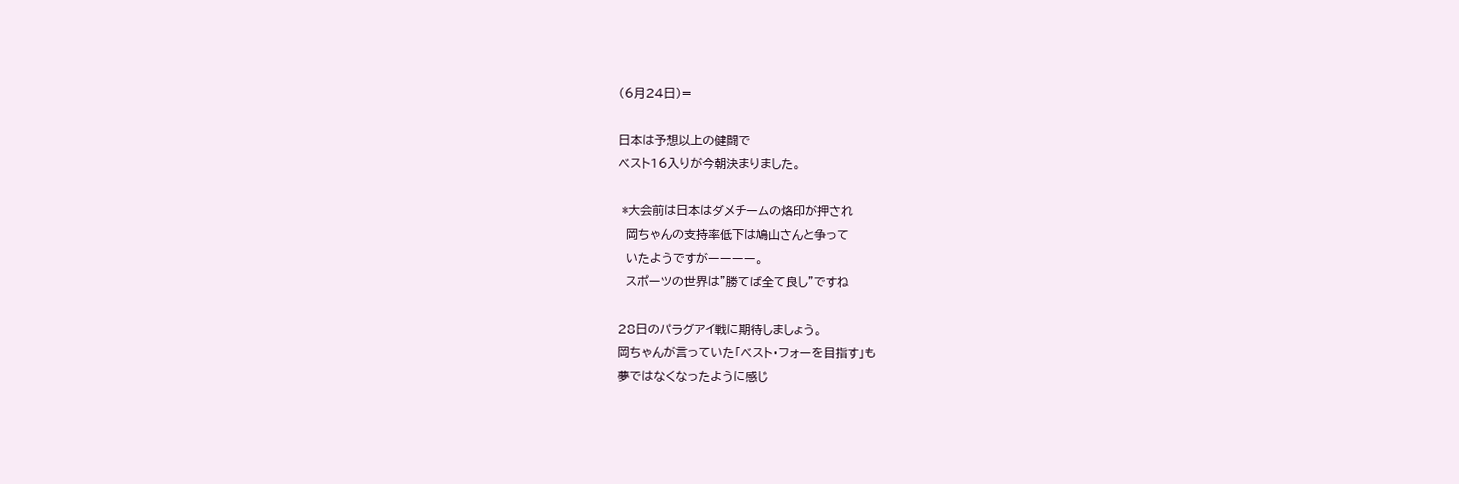(6月24日)=

日本は予想以上の健闘で
ベスト16入りが今朝決まりました。

 *大会前は日本はダメチームの烙印が押され
  岡ちゃんの支持率低下は鳩山さんと争って
  いたようですがーーーー。
  スポーツの世界は”勝てば全て良し”ですね

28日のパラグアイ戦に期待しましょう。
岡ちゃんが言っていた「ベスト・フォーを目指す」も
夢ではなくなったように感じ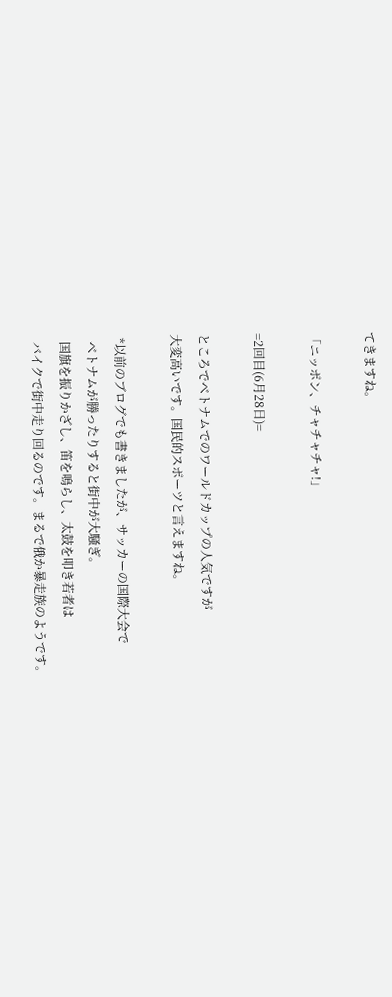てきますね。

「ニッポン、チャチャチャ!」

=2回目(6月28日)=

ところでベトナムでのワールドカップの人気ですが
大変高いです。国民的スポーツと言えますね。

 *以前のブログでも書きましたが、サッカーの国際大会で
  ベトナムが勝ったりすると街中が大騒ぎ。
  国旗を振りかざし、笛を鳴らし、太鼓を叩き若者は
  バイクで街中走り回るのです。まるで俄か暴走族のようです。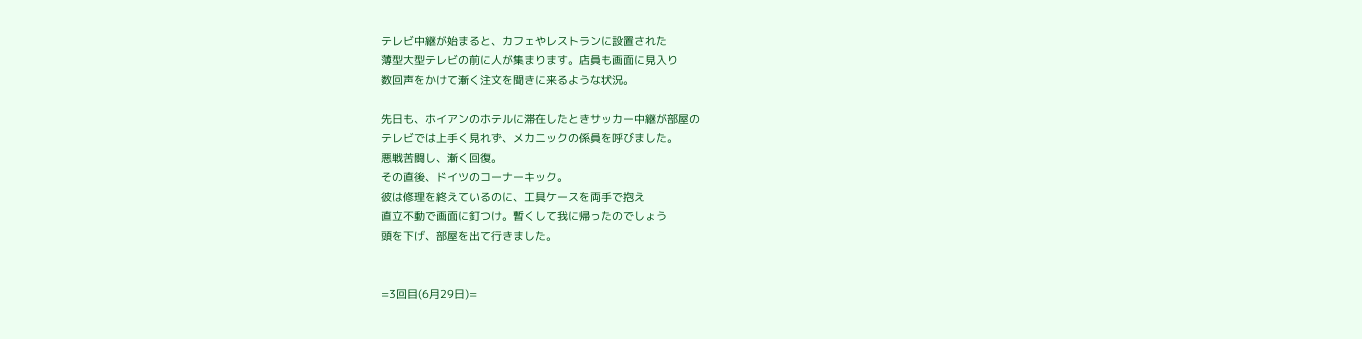テレビ中継が始まると、カフェやレストランに設置された
薄型大型テレビの前に人が集まります。店員も画面に見入り
数回声をかけて漸く注文を聞きに来るような状況。

先日も、ホイアンのホテルに滞在したときサッカー中継が部屋の
テレビでは上手く見れず、メカニックの係員を呼びました。
悪戦苦闘し、漸く回復。
その直後、ドイツのコーナーキック。
彼は修理を終えているのに、工具ケースを両手で抱え
直立不動で画面に釘つけ。暫くして我に帰ったのでしょう
頭を下げ、部屋を出て行きました。


=3回目(6月29日)=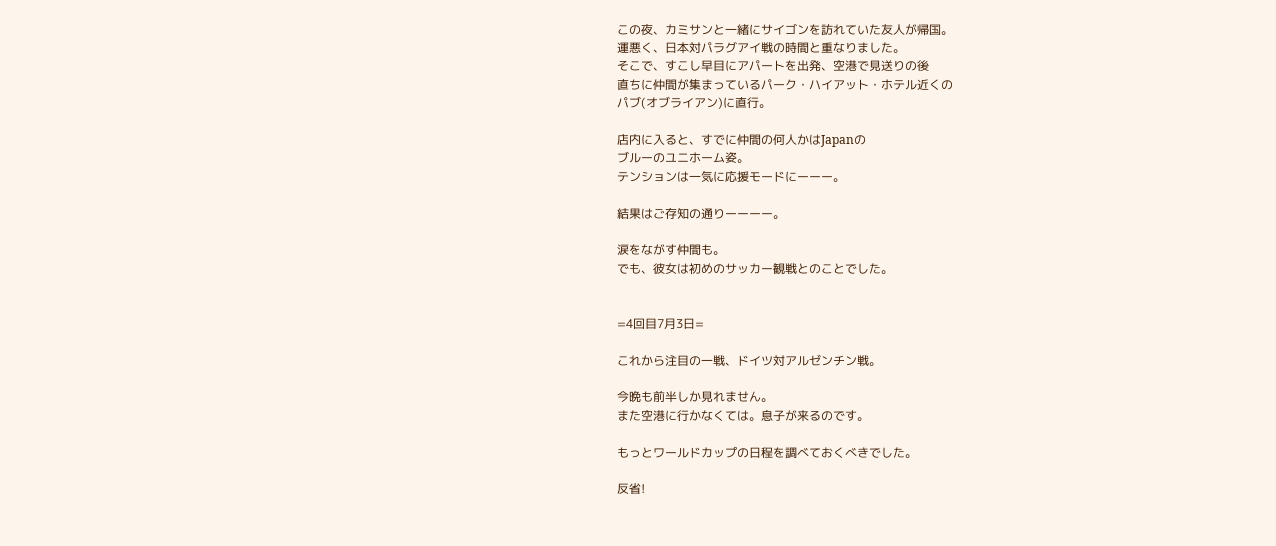この夜、カミサンと一緒にサイゴンを訪れていた友人が帰国。
運悪く、日本対パラグアイ戦の時間と重なりました。
そこで、すこし早目にアパートを出発、空港で見送りの後
直ちに仲間が集まっているパーク・ハイアット・ホテル近くの
パブ(オブライアン)に直行。

店内に入ると、すでに仲間の何人かはJapanの
ブルーのユニホーム姿。
テンションは一気に応援モードにーーー。

結果はご存知の通りーーーー。

涙をながす仲間も。
でも、彼女は初めのサッカー観戦とのことでした。


=4回目7月3日=

これから注目の一戦、ドイツ対アルゼンチン戦。

今晩も前半しか見れません。
また空港に行かなくては。息子が来るのです。

もっとワールドカップの日程を調べておくべきでした。

反省!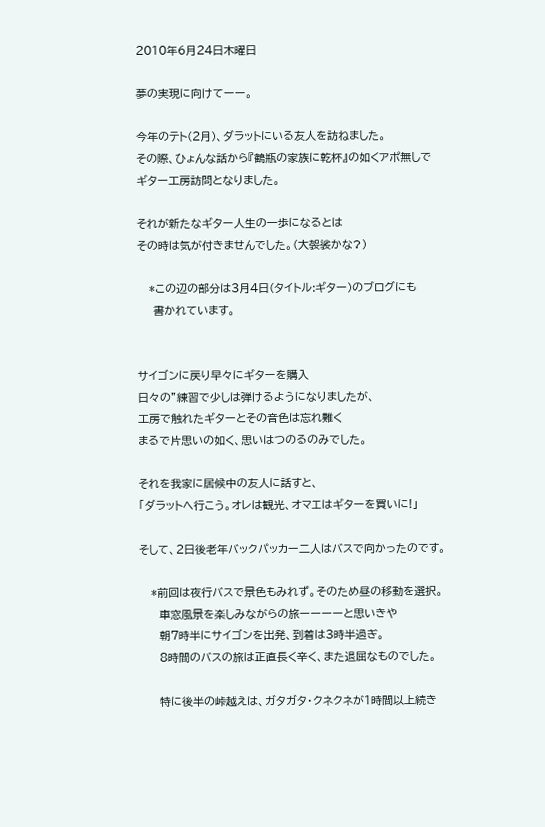2010年6月24日木曜日

夢の実現に向けてーー。

今年のテト(2月)、ダラットにいる友人を訪ねました。
その際、ひょんな話から『鶴瓶の家族に乾杯』の如くアポ無しで
ギター工房訪問となりました。

それが新たなギター人生の一歩になるとは
その時は気が付きませんでした。(大袈裟かな?)

   *この辺の部分は3月4日(タイトル:ギター)のブログにも
    書かれています。


サイゴンに戻り早々にギターを購入
日々の”練習で少しは弾けるようになりましたが、
工房で触れたギターとその音色は忘れ難く
まるで片思いの如く、思いはつのるのみでした。

それを我家に居候中の友人に話すと、
「ダラットへ行こう。オレは観光、オマエはギターを買いに!」

そして、2日後老年バックパッカー二人はバスで向かったのです。

   *前回は夜行バスで景色もみれず。そのため昼の移動を選択。
     車窓風景を楽しみながらの旅ーーーーと思いきや
     朝7時半にサイゴンを出発、到着は3時半過ぎ。
     8時間のバスの旅は正直長く辛く、また退屈なものでした。

     特に後半の峠越えは、ガタガタ・クネクネが1時間以上続き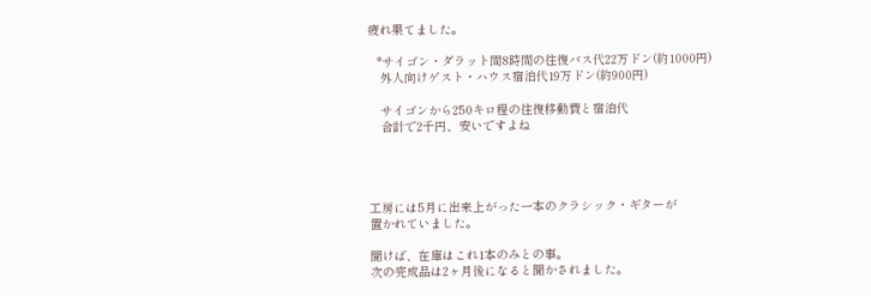疲れ果てました。

   *サイゴン・ダラット間8時間の往復バス代22万ドン(約1000円)
    外人向けゲスト・ハウス宿泊代19万ドン(約900円)

    サイゴンから250キロ程の往復移動費と宿泊代
    合計で2千円、安いですよね




工房には5月に出来上がった一本のクラシック・ギターが
置かれていました。

聞けば、在庫はこれ1本のみとの事。
次の完成品は2ヶ月後になると聞かされました。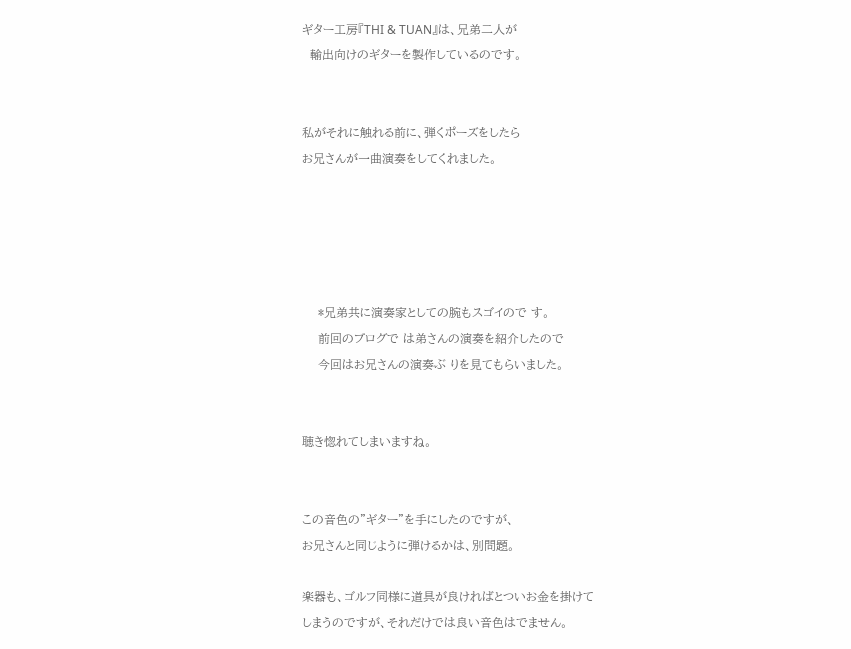ギター工房『THI & TUAN』は、兄弟二人が
  輸出向けのギターを製作しているのです。


私がそれに触れる前に、弾くポーズをしたら
お兄さんが一曲演奏をしてくれました。





    *兄弟共に演奏家としての腕もスゴイので す。
    前回のブログで は弟さんの演奏を紹介したので
    今回はお兄さんの演奏ぶ りを見てもらいました。


聴き惚れてしまいますね。


この音色の”ギター”を手にしたのですが、
お兄さんと同じように弾けるかは、別問題。

楽器も、ゴルフ同様に道具が良ければとついお金を掛けて
しまうのですが、それだけでは良い音色はでません。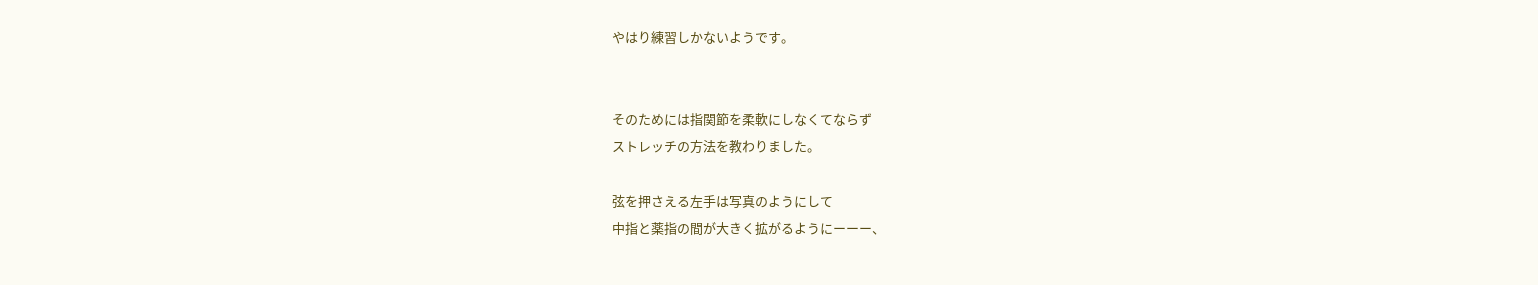やはり練習しかないようです。


そのためには指関節を柔軟にしなくてならず
ストレッチの方法を教わりました。

弦を押さえる左手は写真のようにして
中指と薬指の間が大きく拡がるようにーーー、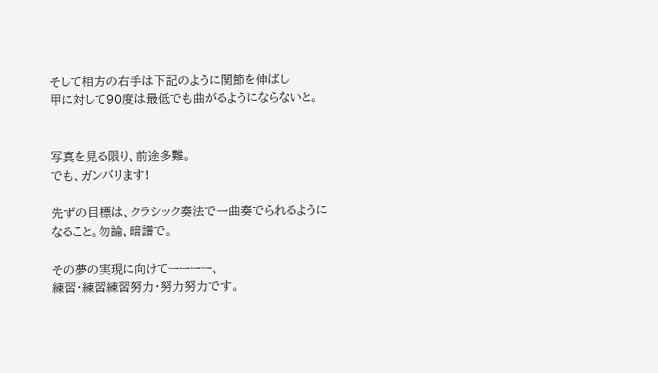そして相方の右手は下記のように関節を伸ばし
甲に対して90度は最低でも曲がるようにならないと。


写真を見る限り、前途多難。
でも、ガンバリます!

先ずの目標は、クラシック奏法で一曲奏でられるように
なること。勿論、暗譜で。

その夢の実現に向けてーーーー、
練習・練習練習努力・努力努力です。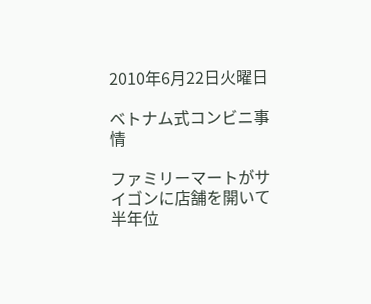2010年6月22日火曜日

ベトナム式コンビニ事情

ファミリーマートがサイゴンに店舗を開いて
半年位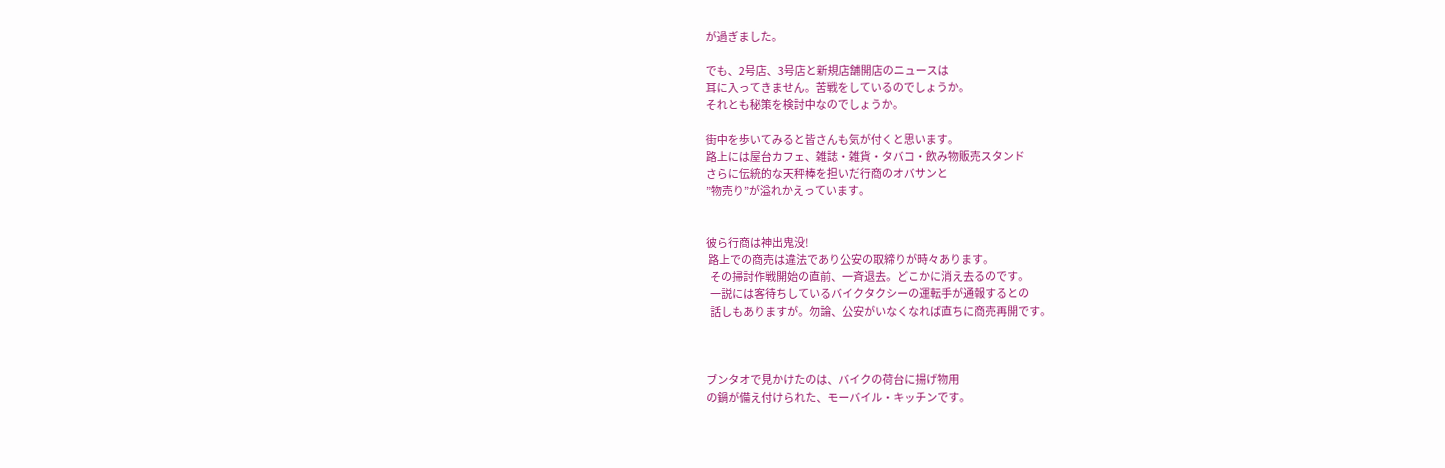が過ぎました。

でも、2号店、3号店と新規店舗開店のニュースは
耳に入ってきません。苦戦をしているのでしょうか。
それとも秘策を検討中なのでしょうか。

街中を歩いてみると皆さんも気が付くと思います。
路上には屋台カフェ、雑誌・雑貨・タバコ・飲み物販売スタンド
さらに伝統的な天秤棒を担いだ行商のオバサンと
”物売り”が溢れかえっています。


彼ら行商は神出鬼没!
 路上での商売は違法であり公安の取締りが時々あります。
  その掃討作戦開始の直前、一斉退去。どこかに消え去るのです。
  一説には客待ちしているバイクタクシーの運転手が通報するとの
  話しもありますが。勿論、公安がいなくなれば直ちに商売再開です。



ブンタオで見かけたのは、バイクの荷台に揚げ物用
の鍋が備え付けられた、モーバイル・キッチンです。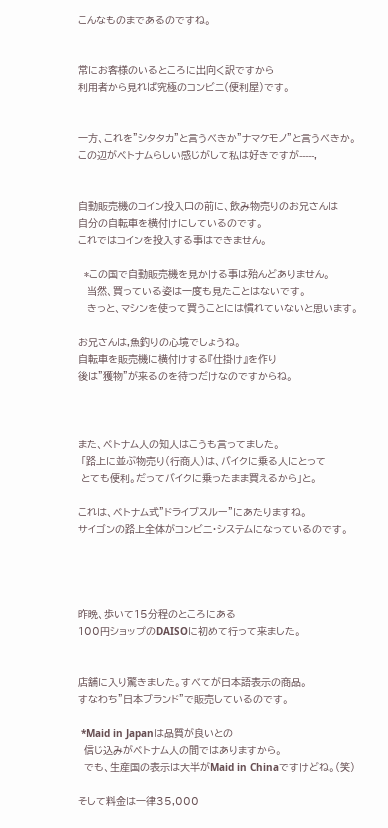こんなものまであるのですね。


常にお客様のいるところに出向く訳ですから
利用者から見れば究極のコンビニ(便利屋)です。


一方、これを”シタタカ”と言うべきか”ナマケモノ”と言うべきか。
この辺がベトナムらしい感じがして私は好きですが-----,


自動販売機のコイン投入口の前に、飲み物売りのお兄さんは
自分の自転車を横付けにしているのです。
これではコインを投入する事はできません。

  *この国で自動販売機を見かける事は殆んどありません。
   当然、買っている姿は一度も見たことはないです。
   きっと、マシンを使って買うことには慣れていないと思います。

お兄さんは,魚釣りの心境でしょうね。
自転車を販売機に横付けする『仕掛け』を作り
後は”獲物”が来るのを待つだけなのですからね。



また、ベトナム人の知人はこうも言ってました。
 「路上に並ぶ物売り(行商人)は、バイクに乗る人にとって
 とても便利。だってバイクに乗ったまま買えるから」と。

これは、ベトナム式”ドライブスルー”にあたりますね。
サイゴンの路上全体がコンビニ・システムになっているのです。




昨晩、歩いて15分程のところにある
100円ショップのDAISOに初めて行って来ました。


店舗に入り驚きました。すべてが日本語表示の商品。
すなわち”日本ブランド”で販売しているのです。

 *Maid in Japanは品質が良いとの
  信じ込みがベトナム人の間ではありますから。
  でも、生産国の表示は大半がMaid in Chinaですけどね。(笑)

そして料金は一律35,000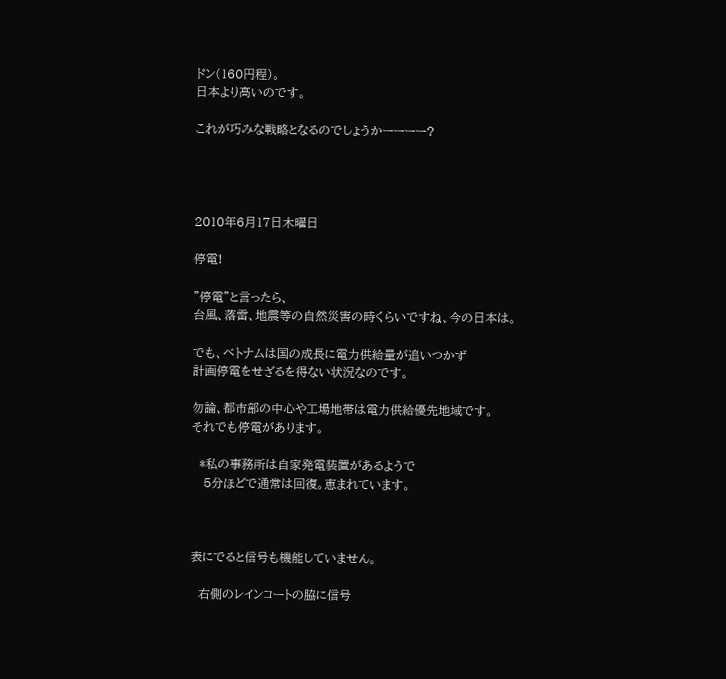ドン(160円程)。
日本より高いのです。

これが巧みな戦略となるのでしょうかーーーー?




2010年6月17日木曜日

停電!

”停電”と言ったら、
台風、落雷、地震等の自然災害の時くらいですね、今の日本は。

でも、ベトナムは国の成長に電力供給量が追いつかず
計画停電をせざるを得ない状況なのです。

勿論、都市部の中心や工場地帯は電力供給優先地域です。
それでも停電があります。

  *私の事務所は自家発電装置があるようで
   5分ほどで通常は回復。恵まれています。



表にでると信号も機能していません。

  右側のレインコートの脇に信号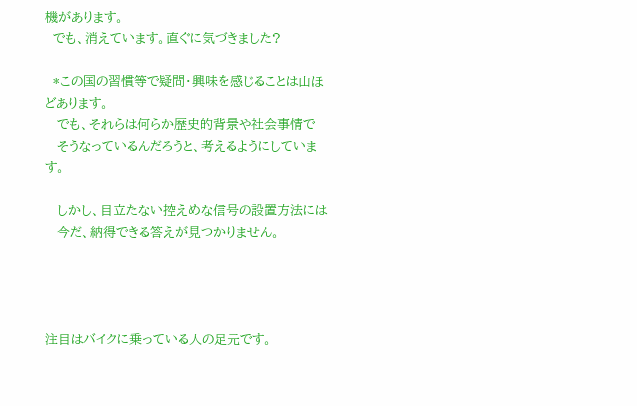機があります。
  でも、消えています。直ぐに気づきました?

  *この国の習慣等で疑問・興味を感じることは山ほどあります。
   でも、それらは何らか歴史的背景や社会事情で
   そうなっているんだろうと、考えるようにしています。

   しかし、目立たない控えめな信号の設置方法には
   今だ、納得できる答えが見つかりません。




注目はバイクに乗っている人の足元です。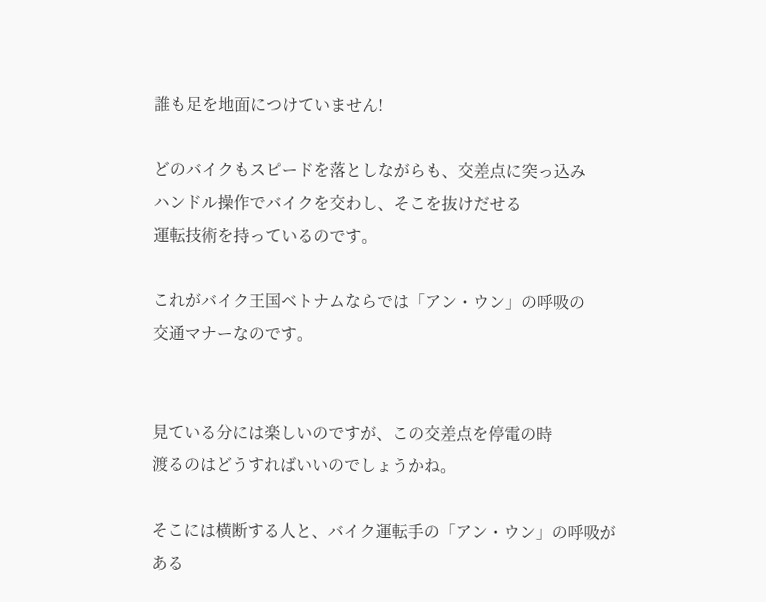誰も足を地面につけていません!

どのバイクもスピードを落としながらも、交差点に突っ込み
ハンドル操作でバイクを交わし、そこを抜けだせる
運転技術を持っているのです。

これがバイク王国ベトナムならでは「アン・ウン」の呼吸の
交通マナーなのです。


見ている分には楽しいのですが、この交差点を停電の時
渡るのはどうすればいいのでしょうかね。

そこには横断する人と、バイク運転手の「アン・ウン」の呼吸が
ある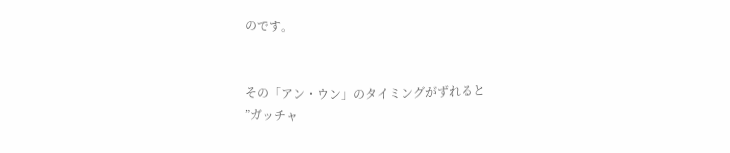のです。


その「アン・ウン」のタイミングがずれると
”ガッチャ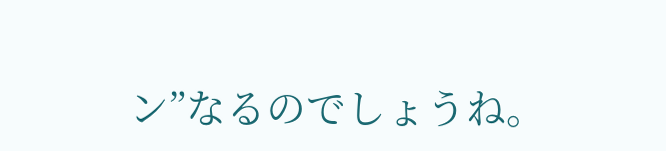ン”なるのでしょうね。